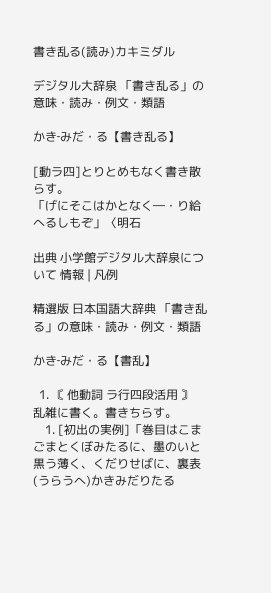書き乱る(読み)カキミダル

デジタル大辞泉 「書き乱る」の意味・読み・例文・類語

かき‐みだ・る【書き乱る】

[動ラ四]とりとめもなく書き散らす。
「げにそこはかとなく―・り給へるしもぞ」〈明石

出典 小学館デジタル大辞泉について 情報 | 凡例

精選版 日本国語大辞典 「書き乱る」の意味・読み・例文・類語

かき‐みだ・る【書乱】

  1. 〘 他動詞 ラ行四段活用 〙 乱雑に書く。書きちらす。
    1. [初出の実例]「巻目はこまごまとくぼみたるに、墨のいと黒う薄く、くだりせばに、裏表(うらうへ)かきみだりたる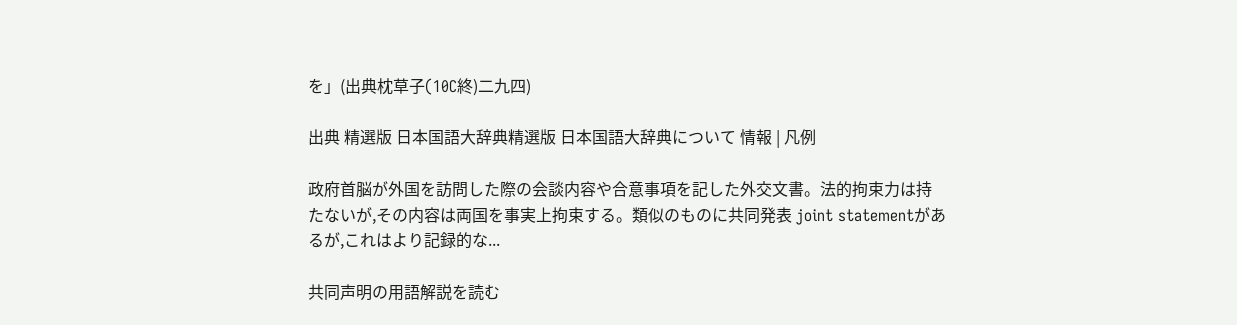を」(出典枕草子(10C終)二九四)

出典 精選版 日本国語大辞典精選版 日本国語大辞典について 情報 | 凡例

政府首脳が外国を訪問した際の会談内容や合意事項を記した外交文書。法的拘束力は持たないが,その内容は両国を事実上拘束する。類似のものに共同発表 joint statementがあるが,これはより記録的な...

共同声明の用語解説を読む